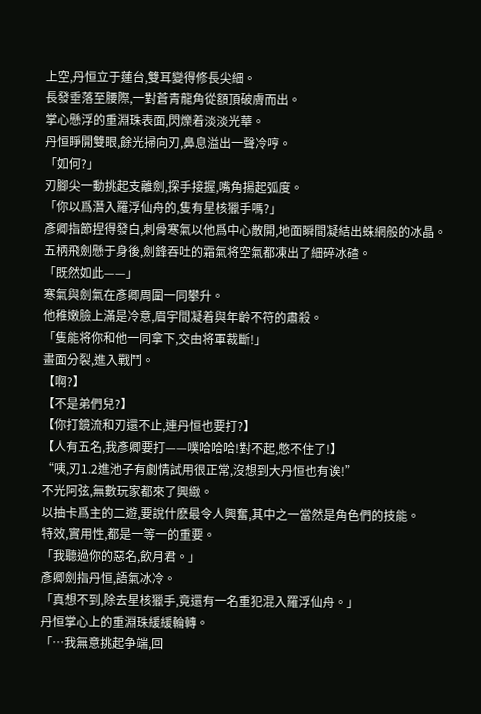上空,丹恒立于蓮台,雙耳變得修長尖細。
長發垂落至腰際,一對蒼青龍角從額頂破膚而出。
掌心懸浮的重淵珠表面,閃爍着淡淡光華。
丹恒睜開雙眼,餘光掃向刃,鼻息溢出一聲冷哼。
「如何?」
刃腳尖一動挑起支離劍,探手接握,嘴角揚起弧度。
「你以爲潛入羅浮仙舟的,隻有星核獵手嗎?」
彥卿指節捏得發白,刺骨寒氣以他爲中心散開,地面瞬間凝結出蛛網般的冰晶。
五柄飛劍懸于身後,劍鋒吞吐的霜氣将空氣都凍出了細碎冰碴。
「既然如此——」
寒氣與劍氣在彥卿周圍一同攀升。
他稚嫩臉上滿是冷意,眉宇間凝着與年齡不符的肅殺。
「隻能将你和他一同拿下,交由将軍裁斷!」
畫面分裂,進入戰鬥。
【啊?】
【不是弟們兒?】
【你打鏡流和刃還不止,連丹恒也要打?】
【人有五名,我彥卿要打——噗哈哈哈!對不起,憋不住了!】
“咦,刃1.2進池子有劇情試用很正常,沒想到大丹恒也有诶!”
不光阿弦,無數玩家都來了興緻。
以抽卡爲主的二遊,要說什麽最令人興奮,其中之一當然是角色們的技能。
特效,實用性,都是一等一的重要。
「我聽過你的惡名,飲月君。」
彥卿劍指丹恒,語氣冰冷。
「真想不到,除去星核獵手,竟還有一名重犯混入羅浮仙舟。」
丹恒掌心上的重淵珠緩緩輪轉。
「…我無意挑起争端,回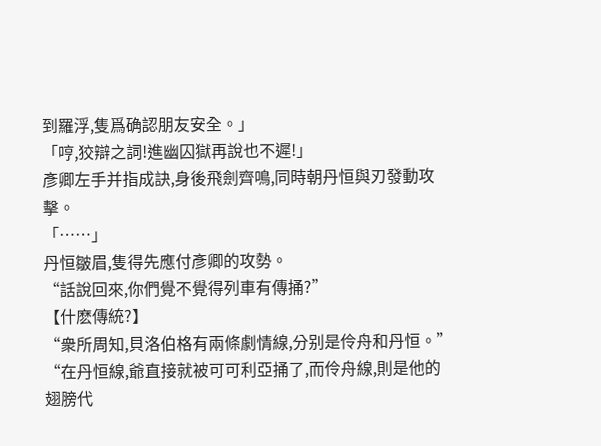到羅浮,隻爲确認朋友安全。」
「哼,狡辯之詞!進幽囚獄再說也不遲!」
彥卿左手并指成訣,身後飛劍齊鳴,同時朝丹恒與刃發動攻擊。
「……」
丹恒皺眉,隻得先應付彥卿的攻勢。
“話說回來,你們覺不覺得列車有傳捅?”
【什麽傳統?】
“衆所周知,貝洛伯格有兩條劇情線,分别是伶舟和丹恒。”
“在丹恒線,爺直接就被可可利亞捅了,而伶舟線,則是他的翅膀代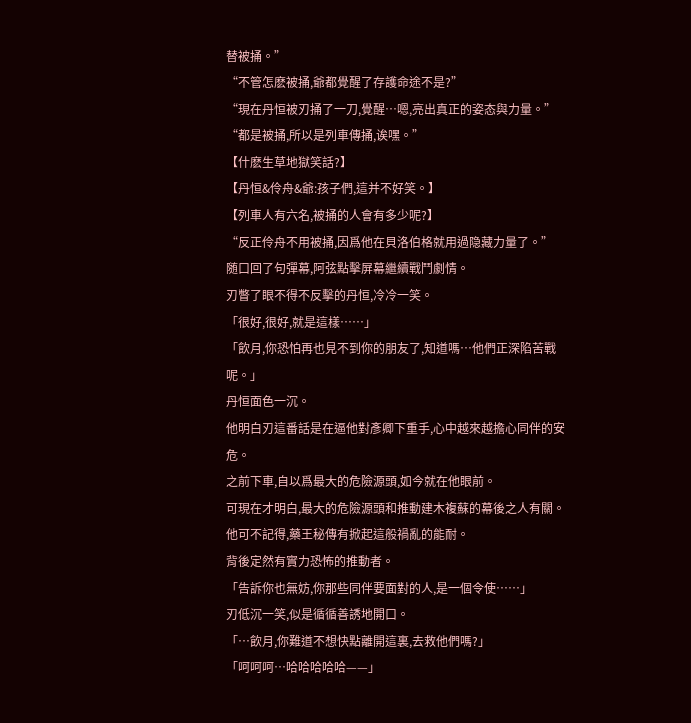替被捅。”
“不管怎麽被捅,爺都覺醒了存護命途不是?”
“現在丹恒被刃捅了一刀,覺醒…嗯,亮出真正的姿态與力量。”
“都是被捅,所以是列車傳捅,诶嘿。”
【什麽生草地獄笑話?】
【丹恒&伶舟&爺:孩子們,這并不好笑。】
【列車人有六名,被捅的人會有多少呢?】
“反正伶舟不用被捅,因爲他在貝洛伯格就用過隐藏力量了。”
随口回了句彈幕,阿弦點擊屏幕繼續戰鬥劇情。
刃瞥了眼不得不反擊的丹恒,冷冷一笑。
「很好,很好,就是這樣……」
「飲月,你恐怕再也見不到你的朋友了,知道嗎…他們正深陷苦戰呢。」
丹恒面色一沉。
他明白刃這番話是在逼他對彥卿下重手,心中越來越擔心同伴的安危。
之前下車,自以爲最大的危險源頭,如今就在他眼前。
可現在才明白,最大的危險源頭和推動建木複蘇的幕後之人有關。
他可不記得,藥王秘傳有掀起這般禍亂的能耐。
背後定然有實力恐怖的推動者。
「告訴你也無妨,你那些同伴要面對的人,是一個令使……」
刃低沉一笑,似是循循善誘地開口。
「…飲月,你難道不想快點離開這裏,去救他們嗎?」
「呵呵呵…哈哈哈哈哈——」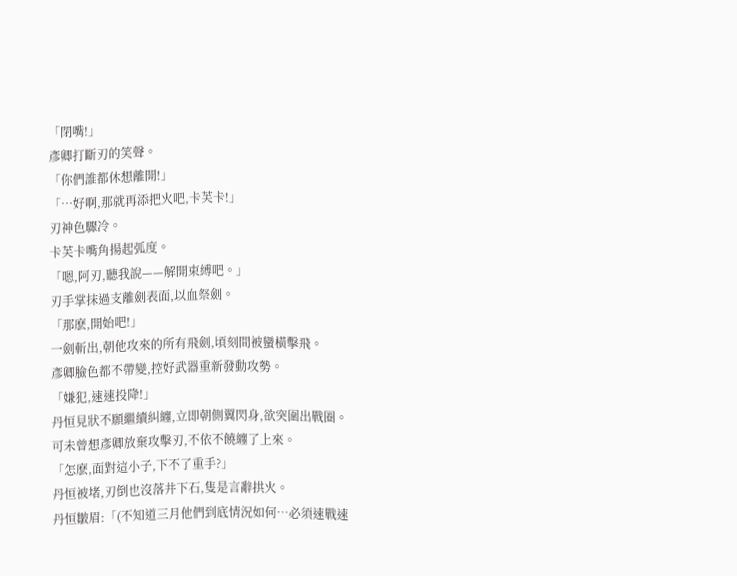「閉嘴!」
彥卿打斷刃的笑聲。
「你們誰都休想離開!」
「…好啊,那就再添把火吧,卡芙卡!」
刃神色驟冷。
卡芙卡嘴角揚起弧度。
「嗯,阿刃,聽我說——解開束縛吧。」
刃手掌抹過支離劍表面,以血祭劍。
「那麽,開始吧!」
一劍斬出,朝他攻來的所有飛劍,頃刻間被蠻橫擊飛。
彥卿臉色都不帶變,控好武器重新發動攻勢。
「嫌犯,速速投降!」
丹恒見狀不願繼續糾纏,立即朝側翼閃身,欲突圍出戰圈。
可未曾想彥卿放棄攻擊刃,不依不饒纏了上來。
「怎麽,面對這小子,下不了重手?」
丹恒被堵,刃倒也沒落井下石,隻是言辭拱火。
丹恒皺眉:「(不知道三月他們到底情況如何…必須速戰速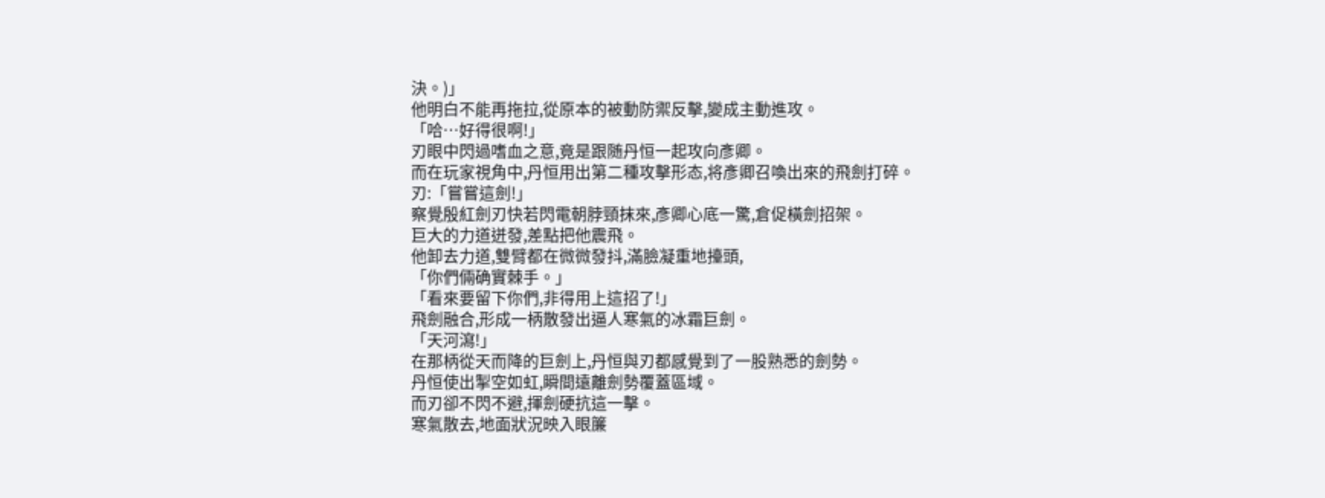決。)」
他明白不能再拖拉,從原本的被動防禦反擊,變成主動進攻。
「哈…好得很啊!」
刃眼中閃過嗜血之意,竟是跟随丹恒一起攻向彥卿。
而在玩家視角中,丹恒用出第二種攻擊形态,将彥卿召喚出來的飛劍打碎。
刃:「嘗嘗這劍!」
察覺殷紅劍刃快若閃電朝脖頸抹來,彥卿心底一驚,倉促橫劍招架。
巨大的力道迸發,差點把他震飛。
他卸去力道,雙臂都在微微發抖,滿臉凝重地擡頭,
「你們倆确實棘手。」
「看來要留下你們,非得用上這招了!」
飛劍融合,形成一柄散發出逼人寒氣的冰霜巨劍。
「天河瀉!」
在那柄從天而降的巨劍上,丹恒與刃都感覺到了一股熟悉的劍勢。
丹恒使出掣空如虹,瞬間遠離劍勢覆蓋區域。
而刃卻不閃不避,揮劍硬抗這一擊。
寒氣散去,地面狀況映入眼簾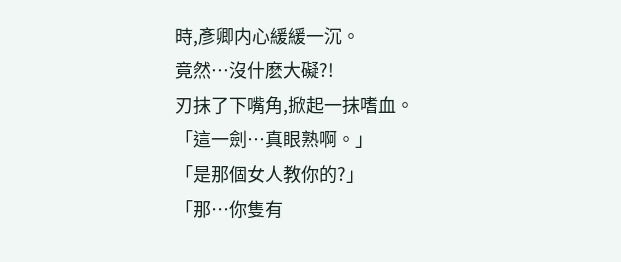時,彥卿内心緩緩一沉。
竟然…沒什麽大礙?!
刃抹了下嘴角,掀起一抹嗜血。
「這一劍…真眼熟啊。」
「是那個女人教你的?」
「那…你隻有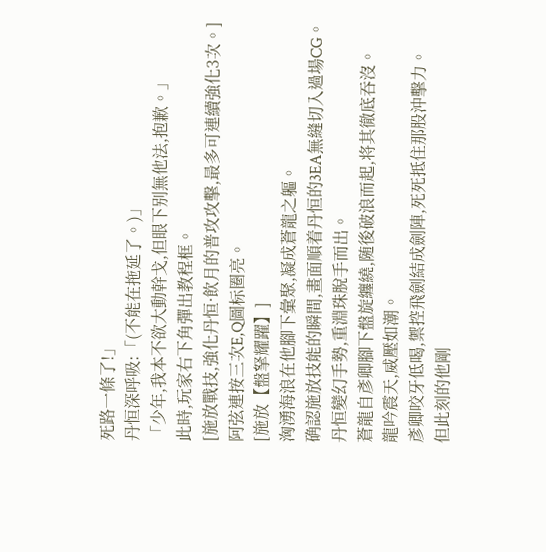死路一條了!」
丹恒深呼吸:「(不能在拖延了。)」
「少年,我本不欲大動幹戈,但眼下别無他法,抱歉。」
此時,玩家右下角彈出教程框。
[施放戰技,強化丹恒·飲月的普攻攻擊,最多可連續強化3次。]
阿弦連按三次E,Q圖标圈亮。
[施放【盤拏耀躍】]
洶湧海浪在他腳下彙聚,凝成蒼龍之軀。
确認施放技能的瞬間,畫面順着丹恒的3EA無縫切入過場CG。
丹恒變幻手勢,重淵珠脫手而出。
蒼龍自彥卿腳下盤旋纏繞,随後破浪而起,将其徹底吞沒。
龍吟震天,威壓如潮。
彥卿咬牙低喝,禦控飛劍結成劍陣,死死抵住那股沖擊力。
但此刻的他剛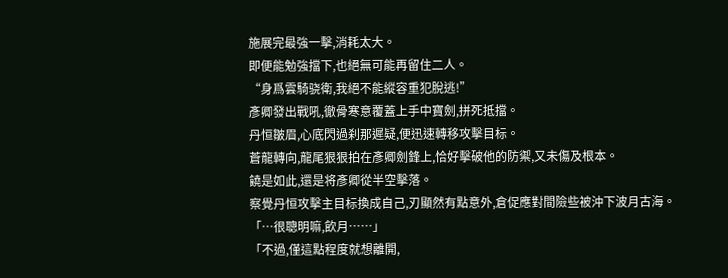施展完最強一擊,消耗太大。
即便能勉強擋下,也絕無可能再留住二人。
“身爲雲騎骁衛,我絕不能縱容重犯脫逃!”
彥卿發出戰吼,徹骨寒意覆蓋上手中寶劍,拼死抵擋。
丹恒皺眉,心底閃過刹那遲疑,便迅速轉移攻擊目标。
蒼龍轉向,龍尾狠狠拍在彥卿劍鋒上,恰好擊破他的防禦,又未傷及根本。
饒是如此,還是将彥卿從半空擊落。
察覺丹恒攻擊主目标換成自己,刃顯然有點意外,倉促應對間險些被沖下波月古海。
「…很聰明嘛,飲月……」
「不過,僅這點程度就想離開,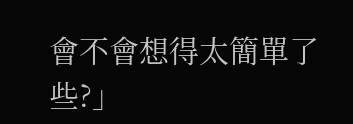會不會想得太簡單了些?」